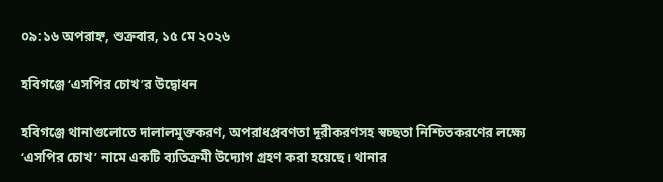০৯:১৬ অপরাহ্ন, শুক্রবার, ১৫ মে ২০২৬

হবিগঞ্জে ‘এসপির চোখ’র উদ্বোধন

হবিগঞ্জে থানাগুলোতে দালালমুক্তকরণ, অপরাধপ্রবণতা দূরীকরণসহ স্বচ্ছতা নিশ্চিতকরণের লক্ষ্যে ‘এসপির চোখ’ নামে একটি ব্যতিক্রমী উদ্যোগ গ্রহণ করা হয়েছে। থানার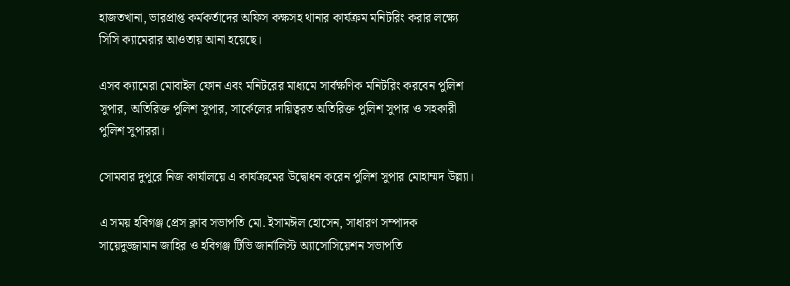হাজতখানা, ভারপ্রাপ্ত কর্মকর্তাদের অফিস কক্ষসহ থানার কার্যক্রম মনিটরিং করার লক্ষ্যে সিসি ক্যামেরার আওতায় আনা হয়েছে।

এসব ক্যামেরা মোবাইল ফোন এবং মনিটরের মাধ্যমে সার্বক্ষণিক মনিটরিং করবেন পুলিশ সুপার, অতিরিক্ত পুলিশ সুপার, সার্কেলের দায়িত্বরত অতিরিক্ত পুলিশ সুপার ও সহকারী পুলিশ সুপাররা।

সোমবার দুপুরে নিজ কার্যালয়ে এ কার্যক্রমের উদ্বোধন করেন পুলিশ সুপার মোহাম্মদ উল্ল্যা।

এ সময় হবিগঞ্জ প্রেস ক্লাব সভাপতি মো. ইসামঈল হোসেন, সাধারণ সম্পাদক সায়েদুজ্জামান জাহির ও হবিগঞ্জ টিভি জার্নালিস্ট অ্যাসোসিয়েশন সভাপতি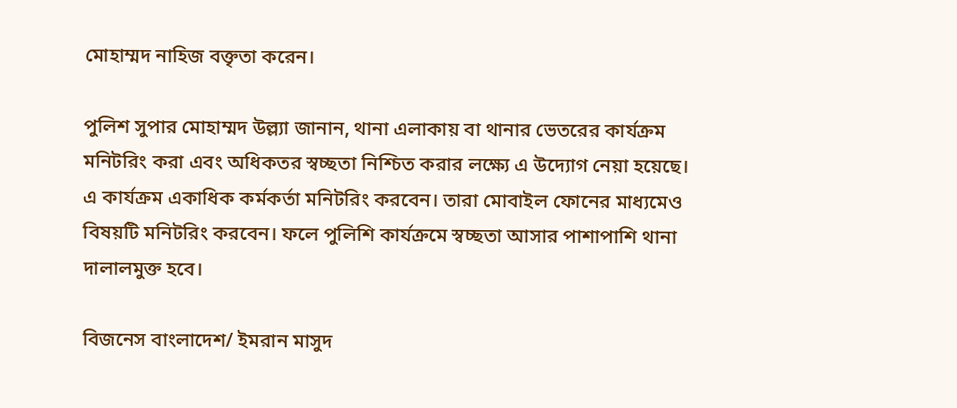মোহাম্মদ নাহিজ বক্তৃতা করেন।

পুলিশ সুপার মোহাম্মদ উল্ল্যা জানান, থানা এলাকায় বা থানার ভেতরের কার্যক্রম মনিটরিং করা এবং অধিকতর স্বচ্ছতা নিশ্চিত করার লক্ষ্যে এ উদ্যোগ নেয়া হয়েছে। এ কার্যক্রম একাধিক কর্মকর্তা মনিটরিং করবেন। তারা মোবাইল ফোনের মাধ্যমেও বিষয়টি মনিটরিং করবেন। ফলে পুলিশি কার্যক্রমে স্বচ্ছতা আসার পাশাপাশি থানা দালালমুক্ত হবে।

বিজনেস বাংলাদেশ/ ইমরান মাসুদ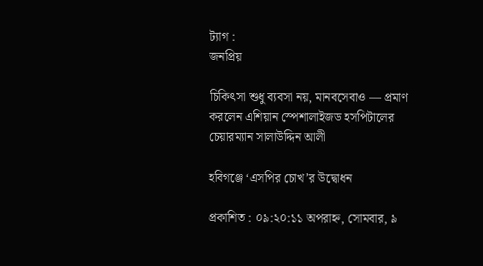ট্যাগ :
জনপ্রিয়

চিকিৎসা শুধু ব্যবসা নয়, মানবসেবাও — প্রমাণ করলেন এশিয়ান স্পেশালাইজড হসপিটালের চেয়ারম্যান সালাউদ্দিন আলী

হবিগঞ্জে ‘এসপির চোখ’র উদ্বোধন

প্রকাশিত : ০৯:২০:১১ অপরাহ্ন, সোমবার, ৯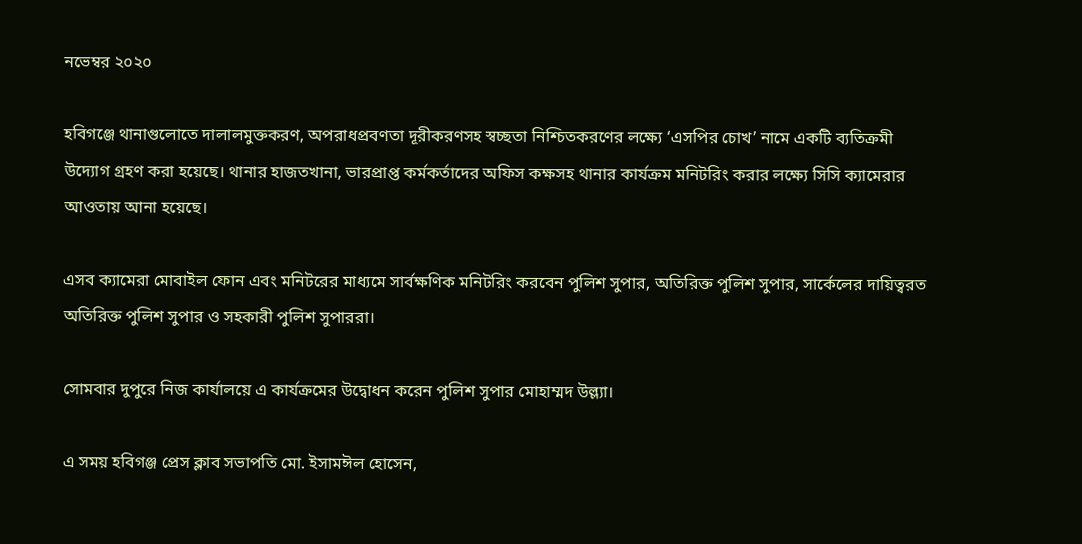নভেম্বর ২০২০

হবিগঞ্জে থানাগুলোতে দালালমুক্তকরণ, অপরাধপ্রবণতা দূরীকরণসহ স্বচ্ছতা নিশ্চিতকরণের লক্ষ্যে ‘এসপির চোখ’ নামে একটি ব্যতিক্রমী উদ্যোগ গ্রহণ করা হয়েছে। থানার হাজতখানা, ভারপ্রাপ্ত কর্মকর্তাদের অফিস কক্ষসহ থানার কার্যক্রম মনিটরিং করার লক্ষ্যে সিসি ক্যামেরার আওতায় আনা হয়েছে।

এসব ক্যামেরা মোবাইল ফোন এবং মনিটরের মাধ্যমে সার্বক্ষণিক মনিটরিং করবেন পুলিশ সুপার, অতিরিক্ত পুলিশ সুপার, সার্কেলের দায়িত্বরত অতিরিক্ত পুলিশ সুপার ও সহকারী পুলিশ সুপাররা।

সোমবার দুপুরে নিজ কার্যালয়ে এ কার্যক্রমের উদ্বোধন করেন পুলিশ সুপার মোহাম্মদ উল্ল্যা।

এ সময় হবিগঞ্জ প্রেস ক্লাব সভাপতি মো. ইসামঈল হোসেন,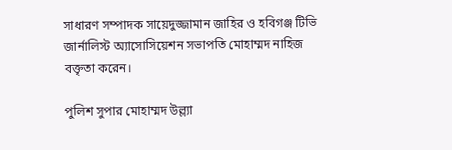সাধারণ সম্পাদক সায়েদুজ্জামান জাহির ও হবিগঞ্জ টিভি জার্নালিস্ট অ্যাসোসিয়েশন সভাপতি মোহাম্মদ নাহিজ বক্তৃতা করেন।

পুলিশ সুপার মোহাম্মদ উল্ল্যা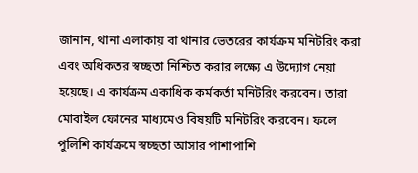জানান, থানা এলাকায় বা থানার ভেতরের কার্যক্রম মনিটরিং করা এবং অধিকতর স্বচ্ছতা নিশ্চিত করার লক্ষ্যে এ উদ্যোগ নেয়া হয়েছে। এ কার্যক্রম একাধিক কর্মকর্তা মনিটরিং করবেন। তারা মোবাইল ফোনের মাধ্যমেও বিষয়টি মনিটরিং করবেন। ফলে পুলিশি কার্যক্রমে স্বচ্ছতা আসার পাশাপাশি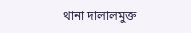থানা দালালমুক্ত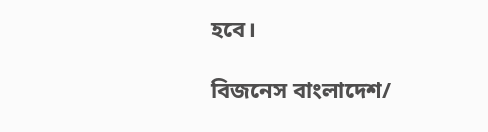হবে।

বিজনেস বাংলাদেশ/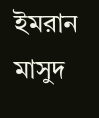ইমরান মাসুদ